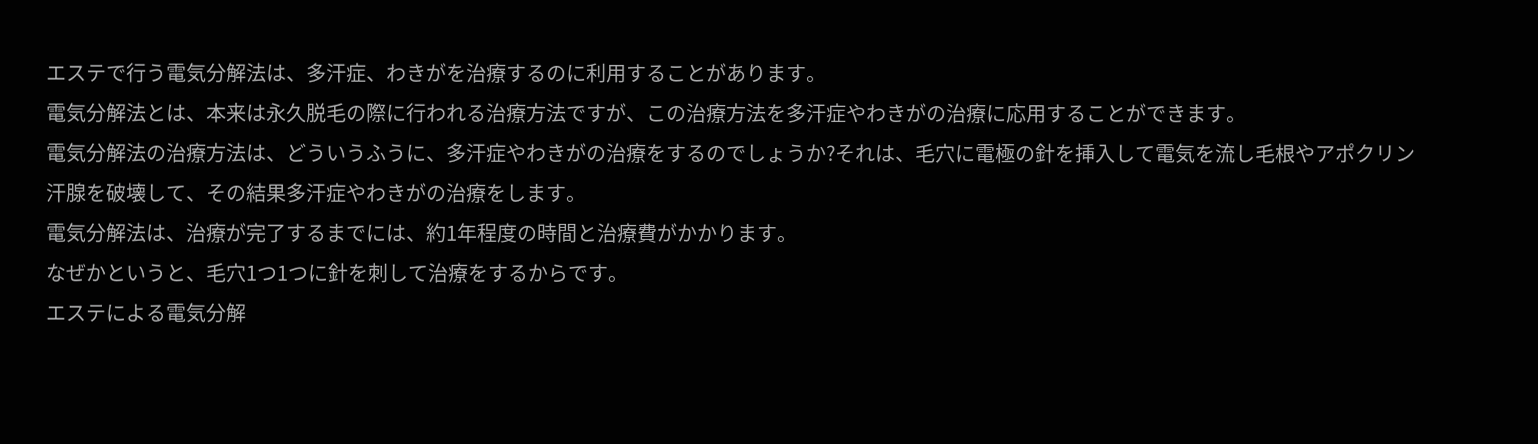エステで行う電気分解法は、多汗症、わきがを治療するのに利用することがあります。
電気分解法とは、本来は永久脱毛の際に行われる治療方法ですが、この治療方法を多汗症やわきがの治療に応用することができます。
電気分解法の治療方法は、どういうふうに、多汗症やわきがの治療をするのでしょうか?それは、毛穴に電極の針を挿入して電気を流し毛根やアポクリン汗腺を破壊して、その結果多汗症やわきがの治療をします。
電気分解法は、治療が完了するまでには、約1年程度の時間と治療費がかかります。
なぜかというと、毛穴1つ1つに針を刺して治療をするからです。
エステによる電気分解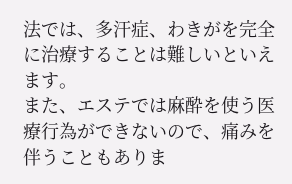法では、多汗症、わきがを完全に治療することは難しいといえます。
また、エステでは麻酔を使う医療行為ができないので、痛みを伴うこともありま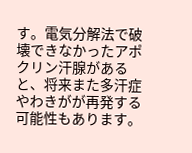す。電気分解法で破壊できなかったアポクリン汗腺があると、将来また多汗症やわきがが再発する可能性もあります。